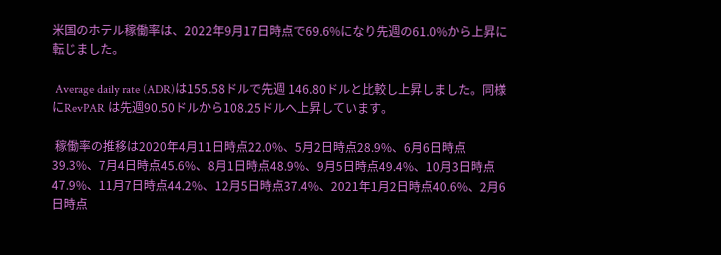米国のホテル稼働率は、2022年9月17日時点で69.6%になり先週の61.0%から上昇に転じました。

 Average daily rate (ADR)は155.58ドルで先週 146.80ドルと比較し上昇しました。同様にRevPAR は先週90.50ドルから108.25ドルへ上昇しています。

 稼働率の推移は2020年4月11日時点22.0%、5月2日時点28.9%、6月6日時点39.3%、7月4日時点45.6%、8月1日時点48.9%、9月5日時点49.4%、10月3日時点47.9%、11月7日時点44.2%、12月5日時点37.4%、2021年1月2日時点40.6%、2月6日時点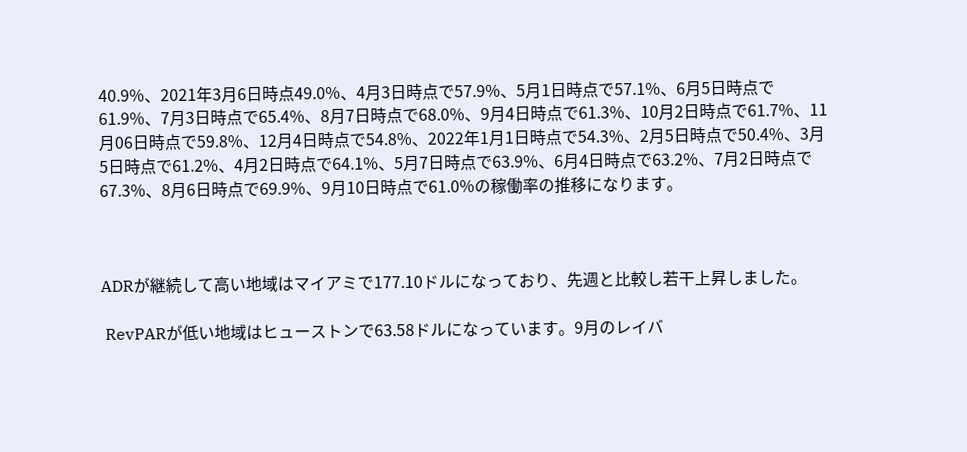40.9%、2021年3月6日時点49.0%、4月3日時点で57.9%、5月1日時点で57.1%、6月5日時点で61.9%、7月3日時点で65.4%、8月7日時点で68.0%、9月4日時点で61.3%、10月2日時点で61.7%、11月06日時点で59.8%、12月4日時点で54.8%、2022年1月1日時点で54.3%、2月5日時点で50.4%、3月5日時点で61.2%、4月2日時点で64.1%、5月7日時点で63.9%、6月4日時点で63.2%、7月2日時点で67.3%、8月6日時点で69.9%、9月10日時点で61.0%の稼働率の推移になります。



ADRが継続して高い地域はマイアミで177.10ドルになっており、先週と比較し若干上昇しました。

 RevPARが低い地域はヒューストンで63.58ドルになっています。9月のレイバ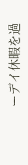ーデイ休暇を過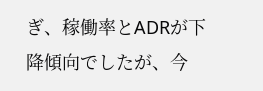ぎ、稼働率とADRが下降傾向でしたが、今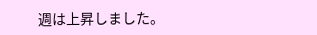週は上昇しました。